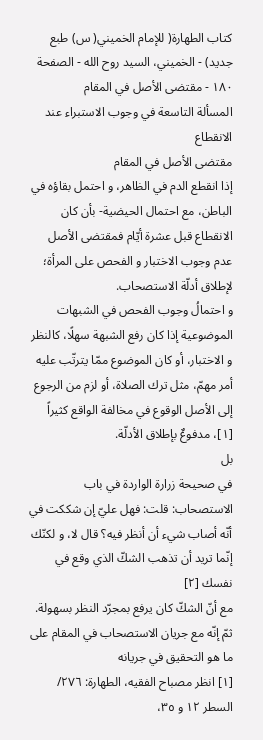كتاب الطهارة( للإمام الخميني( س) طبع جديد) - الخميني، السيد روح الله - الصفحة ١٨٠ - مقتضى الأصل في المقام
المسألة التاسعة في وجوب الاستبراء عند الانقطاع
مقتضى الأصل في المقام
إذا انقطع الدم في الظاهر، و احتمل بقاؤه في الباطن، مع احتمال الحيضية- بأن كان الانقطاع قبل عشرة أيّام فمقتضى الأصل عدم وجوب الاختبار و الفحص على المرأة؛ لإطلاق أدلّة الاستصحاب.
و احتمالُ وجوب الفحص في الشبهات الموضوعية إذا كان رفع الشبهة سهلًا، كالنظر و الاختبار، أو كان الموضوع ممّا يترتّب عليه أمر مهمّ، مثل ترك الصلاة، أو لزم من الرجوع إلى الأصل الوقوع في مخالفة الواقع كثيراً [١]، مدفوعٌ بإطلاق الأدلّة.
بل
في صحيحة زرارة الواردة في باب الاستصحاب: قلت: فهل عليّ إن شككت في أنّه أصاب شيء أن أنظر فيه؟ قال لا، و لكنّك إنّما تريد أن تذهب الشكّ الذي وقع في نفسك [٢]
مع أنّ الشكّ كان يرفع بمجرّد النظر بسهولة.
ثمّ إنّه مع جريان الاستصحاب في المقام على ما هو التحقيق في جريانه
[١] انظر مصباح الفقيه، الطهارة: ٢٧٦/ السطر ١٢ و ٣٥،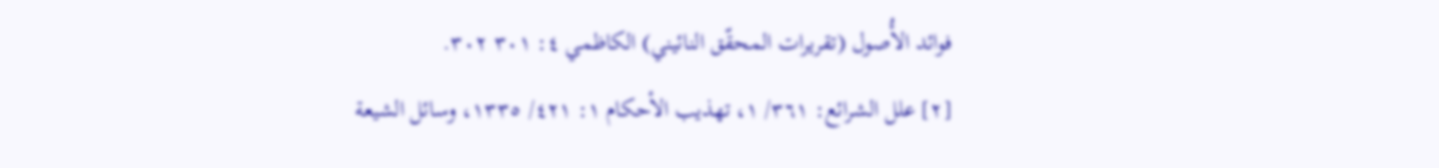فوائد الأُصول (تقريرات المحقّق النائيني) الكاظمي ٤: ٣٠١ ٣٠٢.
[٢] علل الشرائع: ٣٦١/ ١، تهذيب الأحكام ١: ٤٢١/ ١٣٣٥، وسائل الشيعة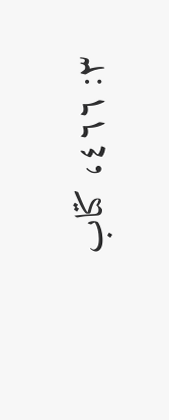٣: ٤٦٦، كتاب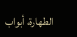الطهارة، أبواب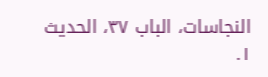النجاسات، الباب ٣٧، الحديث ١.